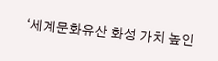‘세계문화유산 화성 가치 높인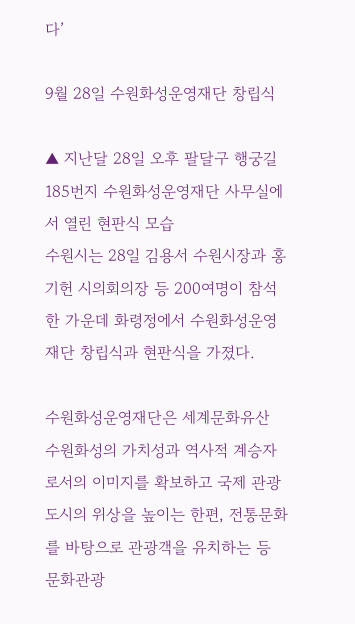다’

9월 28일 수원화성운영재단 창립식

▲ 지난달 28일 오후 팔달구 행궁길 185번지 수원화성운영재단 사무실에서 열린 현판식 모습
수원시는 28일 김용서 수원시장과 홍기헌 시의회의장 등 200여명이 참석한 가운데 화령정에서 수원화성운영재단 창립식과 현판식을 가졌다.

수원화성운영재단은 세계문화유산 수원화성의 가치성과 역사적 계승자로서의 이미지를 확보하고 국제 관광도시의 위상을 높이는 한편, 전통문화를 바탕으로 관광객을 유치하는 등 문화관광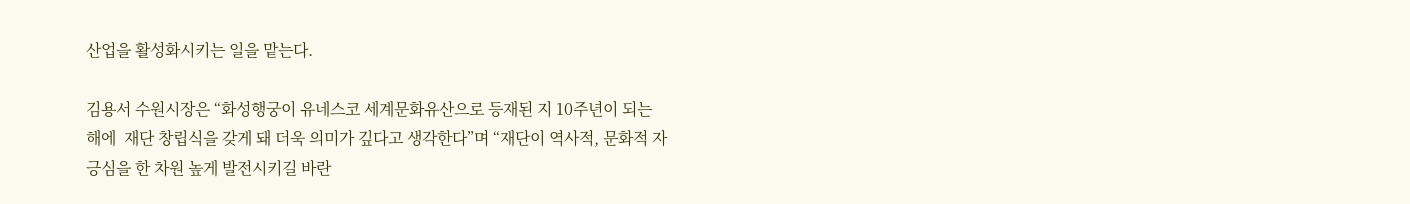산업을 활성화시키는 일을 맡는다.

김용서 수원시장은 “화성행궁이 유네스코 세계문화유산으로 등재된 지 10주년이 되는 해에  재단 창립식을 갖게 돼 더욱 의미가 깊다고 생각한다”며 “재단이 역사적, 문화적 자긍심을 한 차원 높게 발전시키길 바란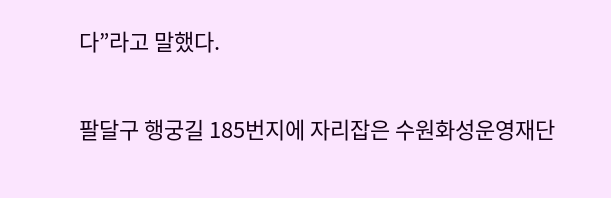다”라고 말했다.

팔달구 행궁길 185번지에 자리잡은 수원화성운영재단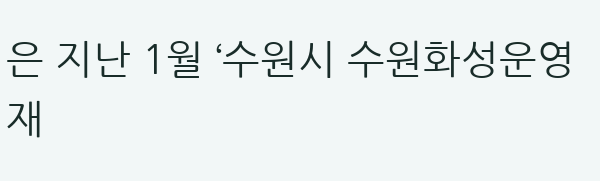은 지난 1월 ‘수원시 수원화성운영재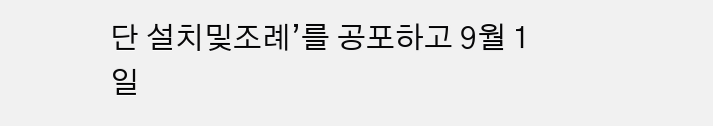단 설치및조례’를 공포하고 9월 1일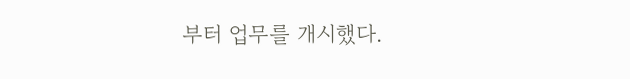부터 업무를 개시했다.